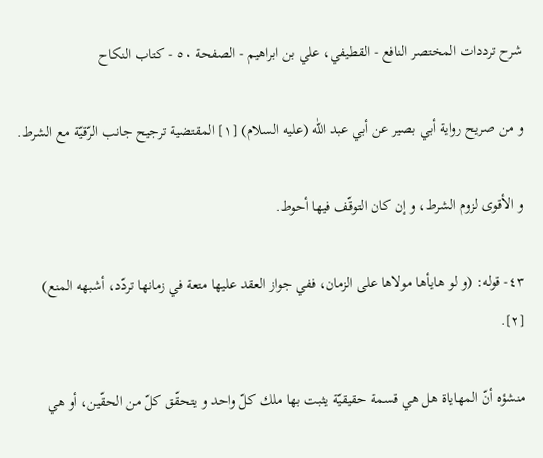شرح ترددات المختصر النافع - القطيفي، علي بن ابراهيم - الصفحة ٥٠ - كتاب النكاح

و من صريح رواية أبي بصير عن أبي عبد اللّٰه (عليه السلام) [١] المقتضية ترجيح جانب الرّقيّة مع الشرط.

و الأقوى لزوم الشرط، و إن كان التوقّف فيها أحوط.

٤٣- قوله: (و لو هايأها مولاها على الزمان، ففي جواز العقد عليها متعة في زمانها تردّد، أشبهه المنع) [٢].

منشؤه أنّ المهاياة هل هي قسمة حقيقيّة يثبت بها ملك كلّ واحد و يتحقّق كلّ من الحقّين، أو هي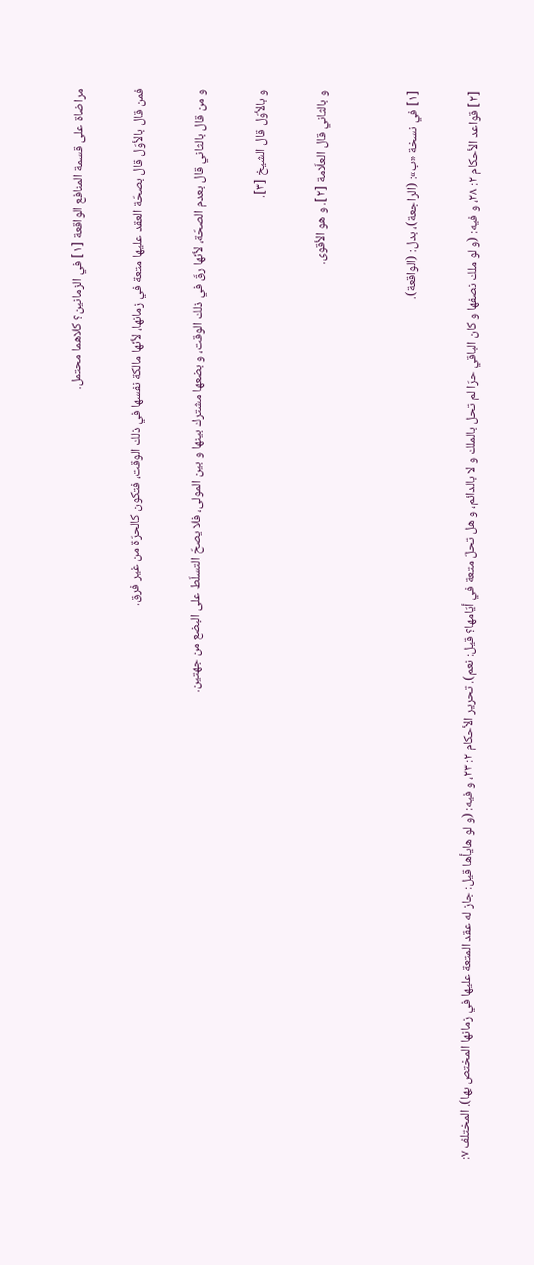مراضاة على قسمة المنافع الواقعة [١] في الزمانين؟ كلاهما محتمل.

فمن قال بالأوّل قال بصحّة العقد عليها متعة في زمانها، لأنّها مالكة نفسها في ذلك الوقت، فتكون كالحرّة من غير فرق.

و من قال بالثاني قال بعدم الصحّة، لأنّها رقّ في ذلك الوقت، و بضعها مشترك بينها و بين المولى، فلا يصحّ التسلّط على البضع من جهتين.

و بالأوّل قال الشيخ [٣].

و بالثاني قال العلّامة [٢]. و هو الأقوى.


[١] في نسخة «ب»: (الراجعة)، بدل: (الواقعة).

[٢] قواعد الأحكام ٢: ٢٨، و فيه: (و لو ملك نصفها و كان الباقي حرّا لم تحل بالملك و لا بالدائم، و هل تحلّ متعة في أيّامها؟ قيل: نعم). تحرير الأحكام ٢: ٢٣، و فيه: (و لو هايأها قيل: جاز له عقد المتعة عليها في زمانها المختص بها). المختلف ٧: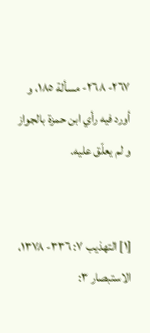٢٦٧- ٢٦٨- مسألة ١٨٥، و أورد فيه رأي ابن حمزة بالجواز و لم يعلّق عليه.


[١] التهذيب ٧: ٣٣٦- ١٣٧٨، الاستبصار ٣: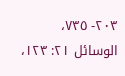٢٠٣- ٧٣٥، الوسائل ٢١: ١٢٣،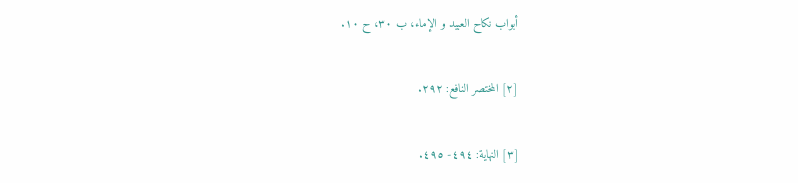أبواب نكاح العبيد و الإماء، ب ٣٠، ح ١٠.

[٢] المختصر النافع: ٢٩٢.

[٣] النهاية: ٤٩٤- ٤٩٥.